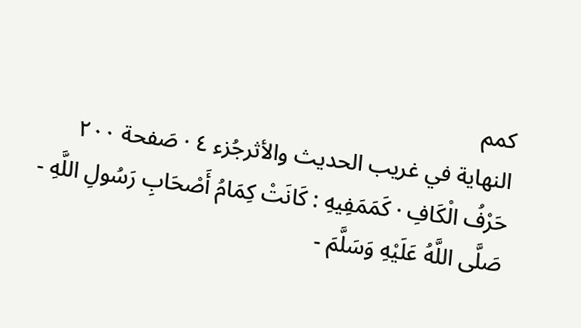كمم
النهاية في غريب الحديث والأثرجُزء ٤ · صَفحة ٢٠٠ حَرْفُ الْكَافِ · كَمَمَفِيهِ : كَانَتْ كِمَامُ أَصْحَابِ رَسُولِ اللَّهِ - صَلَّى اللَّهُ عَلَيْهِ وَسَلَّمَ -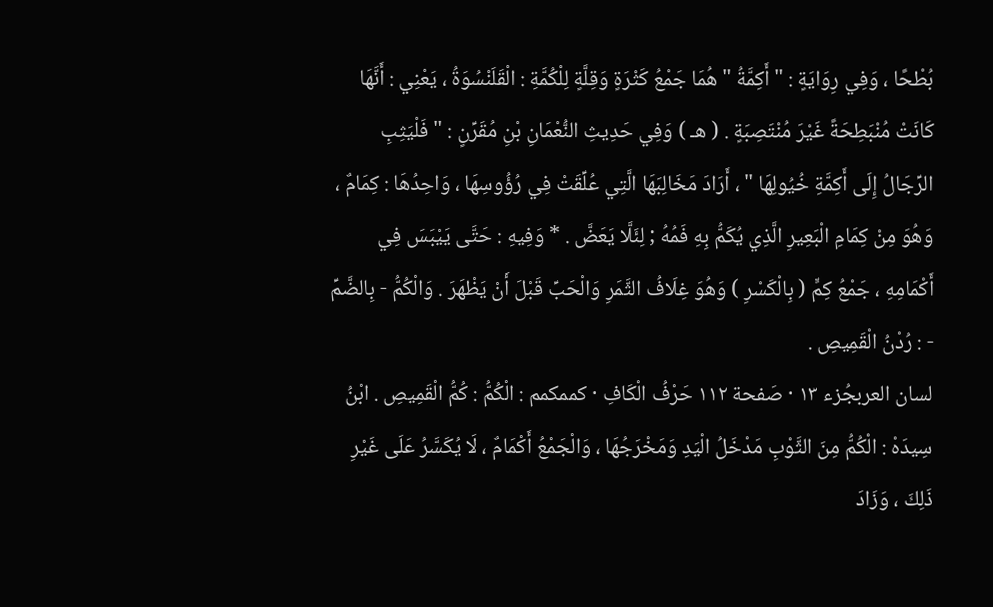بُطْحًا ، وَفِي رِوَايَةٍ : " أَكِمَّةُ " هُمَا جَمْعُ كَثْرَةٍ وَقِلَّةٍ لِلْكُمَّةِ : الْقَلَنْسُوَةُ ، يَعْنِي : أَنَّهَا كَانَتْ مُنْبَطِحَةً غَيْرَ مُنْتَصِبَةٍ . ( هـ ) وَفِي حَدِيثِ النُّعْمَانِ بْنِ مُقَرِّنٍ : " فَلْيَثِبِ الرِّجَالُ إِلَى أَكِمَّةِ خُيُولِهَا " ، أَرَادَ مَخَالِبَهَا الَّتِي عُلِّقَتْ فِي رُؤُوسِهَا ، وَاحِدُهَا : كِمَامٌ ، وَهُوَ مِنْ كِمَامِ الْبَعِيرِ الَّذِي يُكَمُّ بِهِ فَمُهُ ; لِئَلَّا يَعَضَّ . * وَفِيهِ : حَتَّى يَيْبَسَ فِي أَكْمَامِهِ ، جَمْعُ كِمٍّ ( بِالْكَسْرِ ) وَهُوَ غِلَافُ الثَّمَرِ وَالْحَبِّ قَبْلَ أَنْ يَظْهَرَ . وَالْكُمُّ - بِالضَّمِّ - : رُدْنُ الْقَمِيصِ .
لسان العربجُزء ١٣ · صَفحة ١١٢ حَرْفُ الْكَافِ · كممكمم : الْكُمُّ : كُمُّ الْقَمِيصِ . ابْنُ سِيدَهْ : الْكُمُّ مِنَ الثَّوْبِ مَدْخَلُ الْيَدِ وَمَخْرَجُهَا ، وَالْجَمْعُ أَكْمَامٌ ، لَا يُكَسَّرُ عَلَى غَيْرِ ذَلِكَ ، وَزَادَ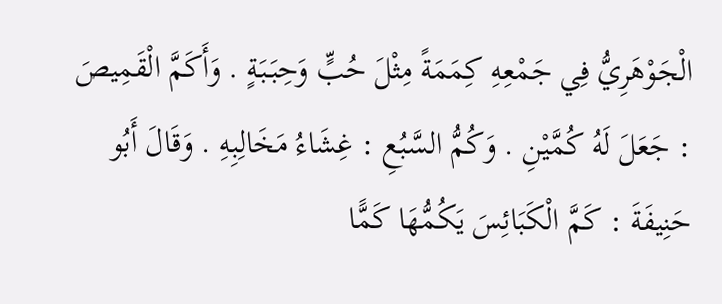الْجَوْهَرِيُّ فِي جَمْعِهِ كِمَمَةً مِثْلَ حُبٍّ وَحِبَبَةٍ . وَأَكَمَّ الْقَمِيصَ : جَعَلَ لَهُ كُمَّيْنِ . وَكُمُّ السَّبُعِ : غِشَاءُ مَخَالِبِهِ . وَقَالَ أَبُو حَنِيفَةَ : كَمَّ الْكَبَائِسَ يَكُمُّهَا كَمًّا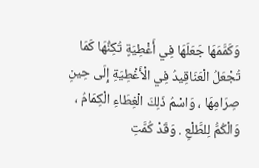وَكَمَّمَهَا جَعَلَهَا فِي أَغْطِيَةٍ تُكِنُّهَا كَمَا تُجْعَلُ الْعَنَاقِيدُ فِي الْأَغْطِيَةِ إِلَى حِينِ صِرَامِهَا ، وَاسْمُ ذَلِكَ الْغِطَاءِ الْكِمَامُ ، وَالْكُمُّ لِلطَّلْعِ . وَقَدْ كُمَّتِ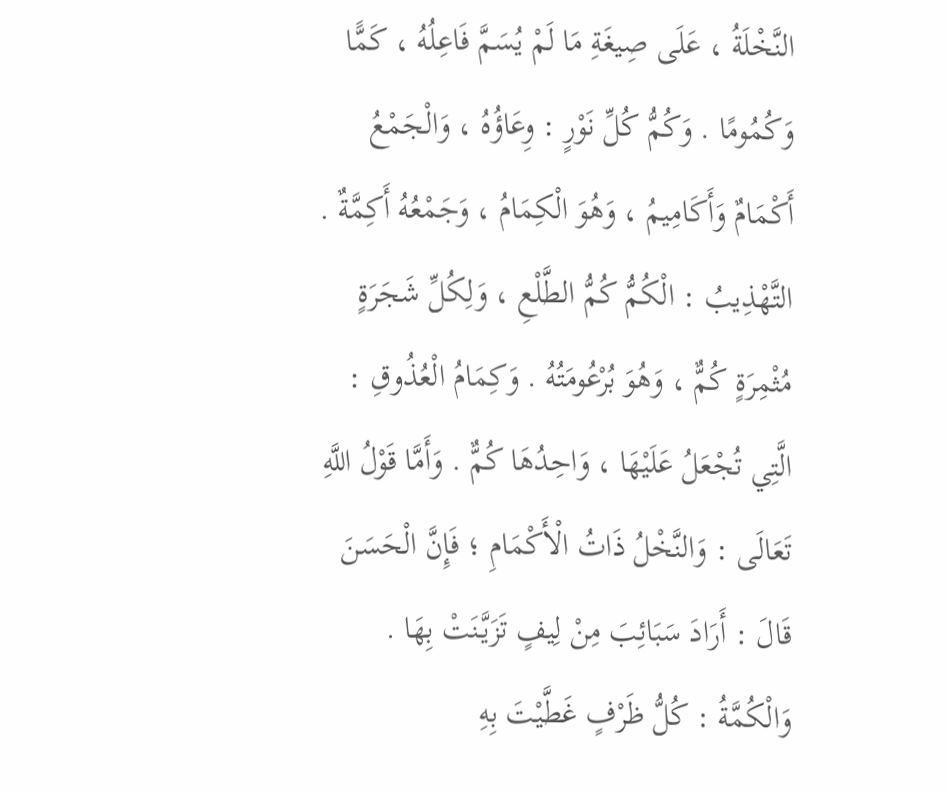النَّخْلَةُ ، عَلَى صِيغَةِ مَا لَمْ يُسَمَّ فَاعِلُهُ ، كَمًّا وَكُمُومًا . وَكُمُّ كُلِّ نَوْرٍ : وِعَاؤُهُ ، وَالْجَمْعُ أَكْمَامٌ وَأَكَامِيمُ ، وَهُوَ الْكِمَامُ ، وَجَمْعُهُ أَكِمَّةٌ . التَّهْذِيبُ : الْكُمُّ كُمُّ الطَّلْعِ ، وَلِكُلِّ شَجَرَةٍ مُثْمِرَةٍ كُمٌّ ، وَهُوَ بُرْعُومَتُهُ . وَكِمَامُ الْعُذُوقِ : الَّتِي تُجْعَلُ عَلَيْهَا ، وَاحِدُهَا كُمٌّ . وَأَمَّا قَوْلُ اللَّهِ تَعَالَى : وَالنَّخْلُ ذَاتُ الْأَكْمَامِ ؛ فَإِنَّ الْحَسَنَ قَالَ : أَرَادَ سَبَائِبَ مِنْ لِيفٍ تَزَيَّنَتْ بِهَا . وَالْكُمَّةُ : كُلُّ ظَرْفٍ غَطَّيْتَ بِهِ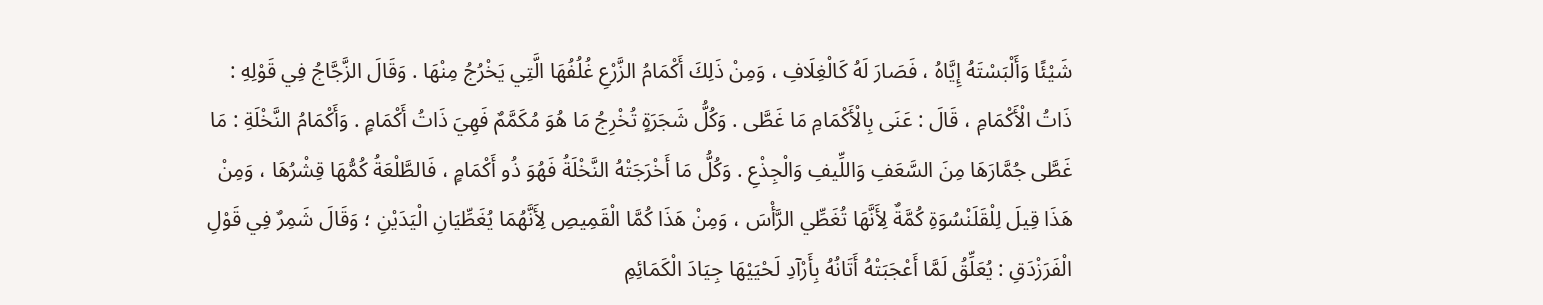شَيْئًا وَأَلْبَسْتَهُ إِيَّاهُ ، فَصَارَ لَهُ كَالْغِلَافِ ، وَمِنْ ذَلِكَ أَكْمَامُ الزَّرْعِ غُلُفُهَا الَّتِي يَخْرُجُ مِنْهَا . وَقَالَ الزَّجَّاجُ فِي قَوْلِهِ : ذَاتُ الْأَكْمَامِ ، قَالَ : عَنَى بِالْأَكْمَامِ مَا غَطَّى . وَكُلُّ شَجَرَةٍ تُخْرِجُ مَا هُوَ مُكَمَّمٌ فَهِيَ ذَاتُ أَكْمَامٍ . وَأَكْمَامُ النَّخْلَةِ : مَا غَطَّى جُمَّارَهَا مِنَ السَّعَفِ وَاللِّيفِ وَالْجِذْعِ . وَكُلُّ مَا أَخْرَجَتْهُ النَّخْلَةُ فَهُوَ ذُو أَكْمَامٍ ، فَالطَّلْعَةُ كُمُّهَا قِشْرُهَا ، وَمِنْ هَذَا قِيلَ لِلْقَلَنْسُوَةِ كُمَّةٌ لِأَنَّهَا تُغَطِّي الرَّأْسَ ، وَمِنْ هَذَا كُمَّا الْقَمِيصِ لِأَنَّهُمَا يُغَطِّيَانِ الْيَدَيْنِ ؛ وَقَالَ شَمِرٌ فِي قَوْلِ الْفَرَزْدَقِ : يُعَلِّقُ لَمَّا أَعْجَبَتْهُ أَتَانُهُ بِأَرْآدِ لَحْيَيْهَا جِيَادَ الْكَمَائِمِ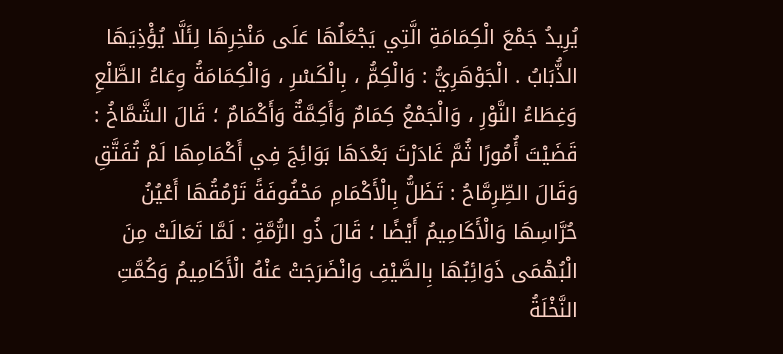يُرِيدُ جَمْعَ الْكِمَامَةِ الَّتِي يَجْعَلُهَا عَلَى مَنْخِرِهَا لِئَلَّا يُؤْذِيَهَا الذُّبَابُ . الْجَوْهَرِيُّ : وَالْكِمُّ ، بِالْكَسْرِ ، وَالْكِمَامَةُ وِعَاءُ الطَّلْعِ وَغِطَاءُ النَّوْرِ ، وَالْجَمْعُ كِمَامٌ وَأَكِمَّةٌ وَأَكْمَامٌ ؛ قَالَ الشَّمَّاخُ : قَضَيْتَ أُمُورًا ثُمَّ غَادَرْتَ بَعْدَهَا بَوَائِجَ فِي أَكْمَامِهَا لَمْ تُفَتَّقِ وَقَالَ الطِّرِمَّاحُ : تَظَلُّ بِالْأَكْمَامِ مَحْفُوفَةً تَرْمُقُهَا أَعْيُنُ حُرَّاسِهَا وَالْأَكَامِيمُ أَيْضًا ؛ قَالَ ذُو الرُّمَّةِ : لَمَّا تَعَالَتْ مِنَ الْبُهْمَى ذَوَائِبُهَا بِالصَّيْفِ وَانْضَرَجَتْ عَنْهُ الْأَكَامِيمُ وَكُمَّتِ النَّخْلَةُ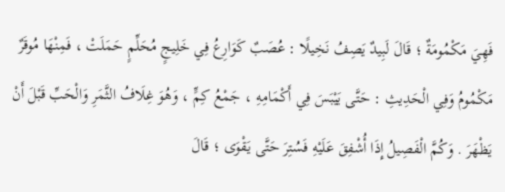فَهِيَ مَكْمُومَةٌ ؛ قَالَ لَبِيدٌ يَصِفُ نَخِيلًا : عُصَبٌ كَوَارِعُ فِي خَلِيجٍ مُحَلِّمٍ حَمَلَتْ ، فَمِنْهَا مُوقَرٌ مَكْمُومُ وَفِي الْحَدِيثِ : حَتَّى يَيْبَسَ فِي أَكْمَامِهِ ، جَمْعُ كِمٍّ ، وَهُوَ غِلَافُ الثَّمَرِ وَالْحَبِّ قَبْلَ أَنْ يَظْهَرَ . وَكُمَّ الْفَصِيلُ إِذَا أُشْفِقَ عَلَيْهِ فَسُتِرَ حَتَّى يَقْوَى ؛ قَالَ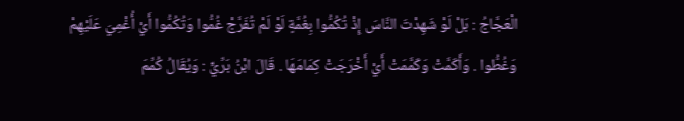الْعَجَّاجُ : بَلْ لَوْ شَهِدْتَ النَّاسَ إِذْ تُكُمُّوا بِغُمَّةٍ لَوْ لَمْ تُفَرَّجْ غُمُّوا وَتُكُمُّوا أَيْ أُغْمِيَ عَلَيْهِمْ وَغُطُّوا . وَأَكَمَّتْ وَكَمَّمَتْ أَيْ أَخْرَجَتْ كِمَامَهَا . قَالَ ابْنُ بَرِّيٍّ : وَيُقَالُ كُمِّمَ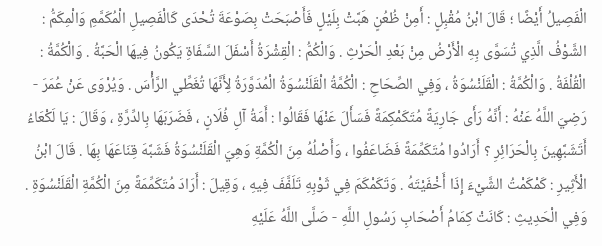الْفَصِيلُ أَيْضًا ؛ قَالَ ابْنُ مُقْبِلٍ : أَمِنْ ظُعُنٍ هَبَّتْ بِلَيْلٍ فَأَصْبَحَتْ بِصَوْعَةَ تُحْدَى كَالْفَصِيلِ الْمُكَمَّمِ وَالْمِكَمُّ : الشَّوْفُ الَّذِي تُسَوَّى بِهِ الْأَرْضُ مِنْ بَعْدِ الْحَرْثِ . وَالْكُمُّ : الْقِشْرَةُ أَسْفَلَ السَّفَاةِ يَكُونُ فِيهَا الْحَبَّةُ . وَالْكُمَّةُ : الْقُلْفَةُ . وَالْكُمَّةُ : الْقَلَنْسُوَةُ ، وَفِي الصِّحَاحِ : الْكُمَّةُ الْقَلَنْسُوَةُ الْمُدَوَّرَةُ لِأَنَّهَا تُغَطِّي الرَّأْسَ . وَيُرْوَى عَنْ عُمَرَ - رَضِيَ اللَّهُ عَنْهُ : أَنَّهُ رَأَى جَارِيَةً مُتَكَمْكِمَةً فَسَأَلَ عَنْهَا فَقَالُوا : أَمَةُ آلِ فُلَانٍ ، فَضَرَبَهَا بِالدِّرَّةِ ، وَقَالَ : يَا لَكْعَاءُ أَتَشَبَّهِينَ بِالْحَرَائِرِ ؟ أَرَادُوا مُتَكَمِّمَةً فَضَاعَفُوا ، وَأَصْلُهُ مِنَ الْكُمَّةِ وَهِيَ الْقَلَنْسُوَةُ فَشَبَّهَ قِنَاعَهَا بِهَا . قَالَ ابْنُ الْأَثِيرِ : كَمْكَمْتُ الشَّيْءَ إِذَا أَخْفَيْتَهُ . وَتَكَمْكَمَ فِي ثَوْبِهِ تَلَفَّفَ فِيهِ ، وَقِيلَ : أَرَادَ مُتَكَمِّمَةً مِنَ الْكُمَّةِ الْقَلَنْسُوَةِ . وَفِي الْحَدِيثِ : كَانَتْ كِمَامُ أَصْحَابِ رَسُولِ اللَّهِ - صَلَّى اللَّهُ عَلَيْهِ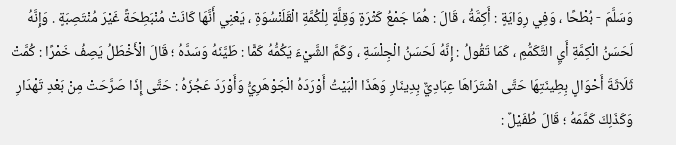وَسَلَّمَ - بُطْحًا ، وَفِي رِوَايَةٍ : أَكِمَّةُ ، قَالَ : هُمَا جَمْعُ كَثْرَةٍ وَقِلَّةٍ لِلْكُمَّةِ الْقَلَنْسُوَةِ ، يَعْنِي أَنَّهَا كَانَتْ مُنْبَطِحَةً غَيْرَ مُنْتَصِبَةٍ . وَإِنَّهُ لَحَسَنُ الْكِمَّةِ أَيِ التَّكَمُّمِ ، كَمَا تَقُولُ : إِنَّهُ لَحَسَنُ الْجِلْسَةِ ، وَكَمَّ الشَّيْءَ يَكُمُّهُ كَمًّا : طَيَّنَهُ وَسَدَّهُ ؛ قَالَ الْأَخْطَلُ يَصِفُ خَمْرًا : كُمَّتْ ثَلَاثَةَ أَحْوَالٍ بِطِينَتِهَا حَتَّى اشْتَرَاهَا عِبَادِيٌّ بِدِينَارِ وَهَذَا الْبَيْتُ أَوْرَدَهُ الْجَوْهَرِيُّ وَأَوْرَدَ عَجُزَهُ : حَتَّى إِذَا صَرَّحَتْ مِنْ بَعْدِ تَهْدَارِ وَكَذَلِكَ كَمَّمَهُ ؛ قَالَ طُفَيْلٌ :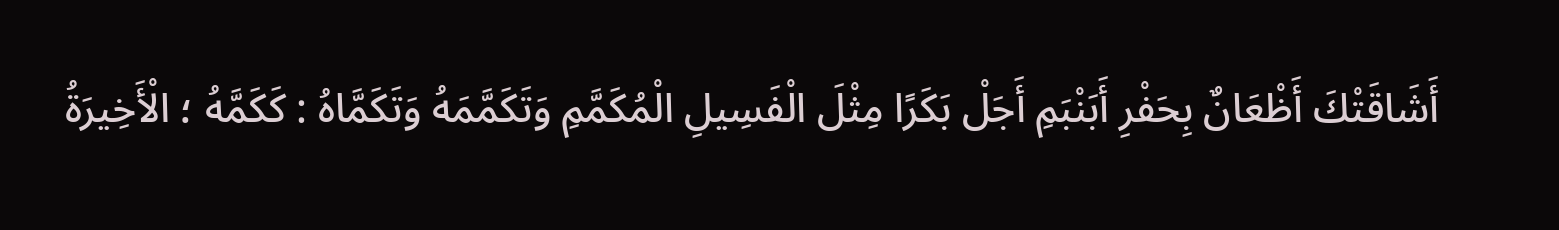أَشَاقَتْكَ أَظْعَانٌ بِحَفْرِ أَبَنْبَمِ أَجَلْ بَكَرًا مِثْلَ الْفَسِيلِ الْمُكَمَّمِ وَتَكَمَّمَهُ وَتَكَمَّاهُ : كَكَمَّهُ ؛ الْأَخِيرَةُ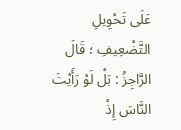عَلَى تَحْوِيلِ التَّضْعِيفِ ؛ قَالَ الرَّاجِزُ : بَلْ لَوْ رَأَيْتَ النَّاسَ إِذْ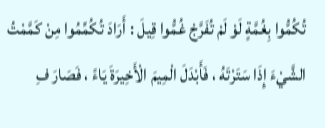تُكُمُّوا بِغُمَّةٍ لَوْ لَمْ تُفَرَّجْ غُمُّوا قِيلَ : أَرَادَ تُكُمِّمُوا مِنْ كَمَّمْتُ الشَّيْءَ إِذَا سَتَرْتَهُ ، فَأَبْدَلَ الْمِيمَ الْأَخِيرَةَ يَاءً ، فَصَارَ فِ